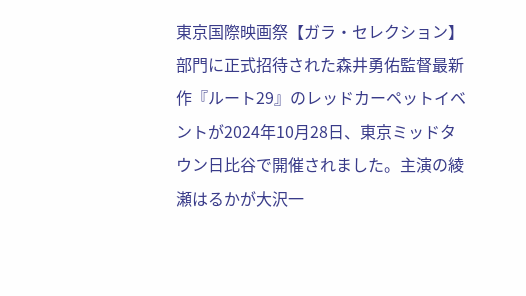東京国際映画祭【ガラ・セレクション】部門に正式招待された森井勇佑監督最新作『ルート29』のレッドカーペットイベントが2024年10月28日、東京ミッドタウン日比谷で開催されました。主演の綾瀬はるかが大沢一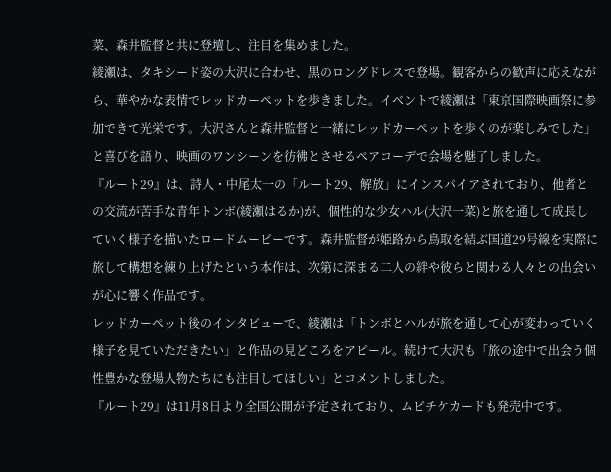菜、森井監督と共に登壇し、注目を集めました。
綾瀬は、タキシード姿の大沢に合わせ、黒のロングドレスで登場。観客からの歓声に応えながら、華やかな表情でレッドカーペットを歩きました。イベントで綾瀬は「東京国際映画祭に参加できて光栄です。大沢さんと森井監督と一緒にレッドカーペットを歩くのが楽しみでした」と喜びを語り、映画のワンシーンを彷彿とさせるペアコーデで会場を魅了しました。
『ルート29』は、詩人・中尾太一の「ルート29、解放」にインスパイアされており、他者との交流が苦手な青年トンボ(綾瀬はるか)が、個性的な少女ハル(大沢一菜)と旅を通して成長していく様子を描いたロードムービーです。森井監督が姫路から鳥取を結ぶ国道29号線を実際に旅して構想を練り上げたという本作は、次第に深まる二人の絆や彼らと関わる人々との出会いが心に響く作品です。
レッドカーペット後のインタビューで、綾瀬は「トンボとハルが旅を通して心が変わっていく様子を見ていただきたい」と作品の見どころをアピール。続けて大沢も「旅の途中で出会う個性豊かな登場人物たちにも注目してほしい」とコメントしました。
『ルート29』は11月8日より全国公開が予定されており、ムビチケカードも発売中です。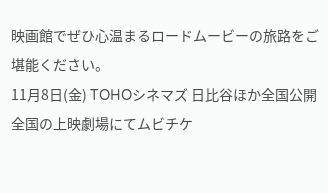映画館でぜひ心温まるロードムービーの旅路をご堪能ください。
11月8日(金) TOHOシネマズ 日比谷ほか全国公開
全国の上映劇場にてムビチケ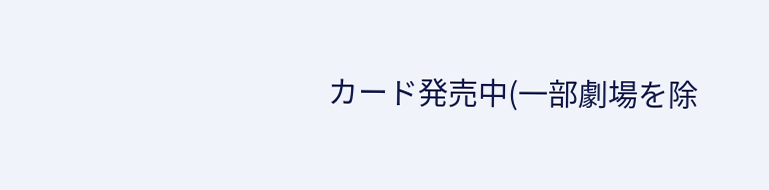カード発売中(一部劇場を除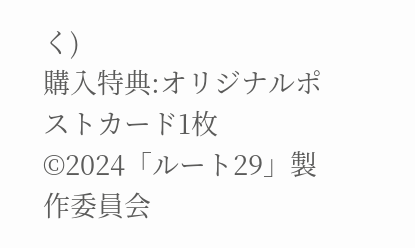く)
購入特典:オリジナルポストカード1枚
©2024「ルート29」製作委員会